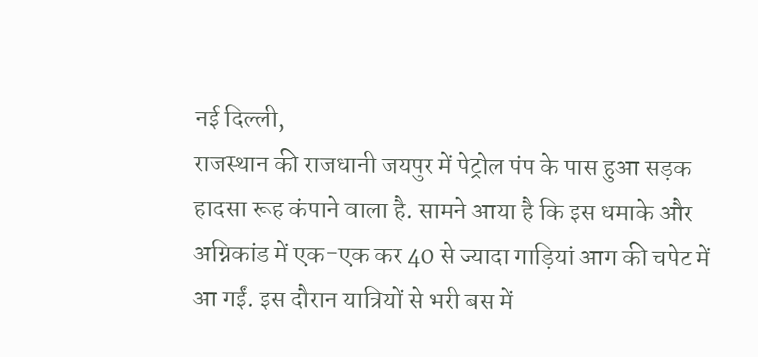नई दिल्ली,
राजस्थान की राजधानी जयपुर में पेट्रोल पंप के पास हुआ सड़क हादसा रूह कंपाने वाला है. सामने आया है कि इस धमाके और अग्निकांड में एक-एक कर 40 से ज्यादा गाड़ियां आग की चपेट में आ गईं. इस दौरान यात्रियों से भरी बस में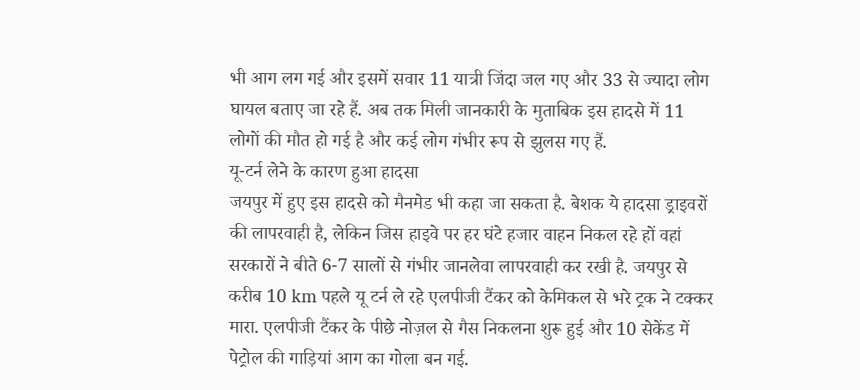भी आग लग गई और इसमें सवार 11 यात्री जिंदा जल गए और 33 से ज्यादा लोग घायल बताए जा रहे हैं. अब तक मिली जानकारी के मुताबिक इस हादसे में 11 लोगों की मौत हो गई है और कई लोग गंभीर रूप से झुलस गए हैं.
यू-टर्न लेने के कारण हुआ हादसा
जयपुर में हुए इस हादसे को मैनमेड भी कहा जा सकता है. बेशक ये हादसा ड्राइवरों की लापरवाही है, लेकिन जिस हाइवे पर हर घंटे हजार वाहन निकल रहे हों वहां सरकारों ने बीते 6-7 सालों से गंभीर जानलेवा लापरवाही कर रखी है. जयपुर से करीब 10 km पहले यू टर्न ले रहे एलपीजी टैंकर को केमिकल से भरे ट्रक ने टक्कर मारा. एलपीजी टैंकर के पीछे नोज़ल से गैस निकलना शुरू हुई और 10 सेकेंड में पेट्रोल की गाड़ियां आग का गोला बन गई.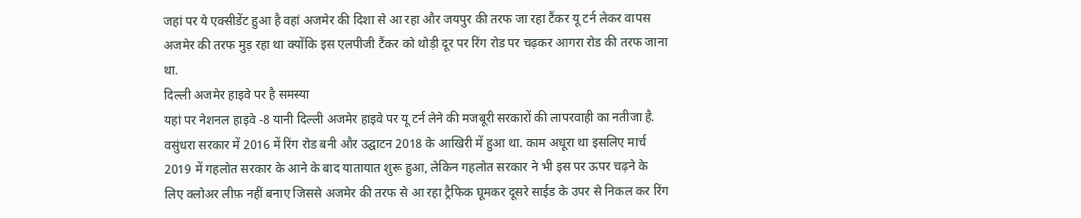जहां पर ये एक्सीडेंट हुआ है वहां अजमेर की दिशा से आ रहा और जयपुर की तरफ जा रहा टैंकर यू टर्न लेकर वापस अजमेर की तरफ मुड़ रहा था क्योंकि इस एलपीजी टैंकर को थोड़ी दूर पर रिंग रोड पर चढ़कर आगरा रोड की तरफ जाना था.
दिल्ली अजमेर हाइवे पर है समस्या
यहां पर नेशनल हाइवे -8 यानी दिल्ली अजमेर हाइवे पर यू टर्न लेने की मजबूरी सरकारों की लापरवाही का नतीजा है. वसुंधरा सरकार में 2016 में रिंग रोड बनी और उद्घाटन 2018 के आखिरी में हुआ था. काम अधूरा था इसलिए मार्च 2019 में गहलोत सरकार के आने के बाद यातायात शुरू हुआ, लेकिन गहलोत सरकार ने भी इस पर ऊपर चढ़ने के लिए क्लोअर लीफ़ नहीं बनाए जिससे अजमेर की तरफ से आ रहा ट्रैफिक घूमकर दूसरे साईड के उपर से निकल कर रिंग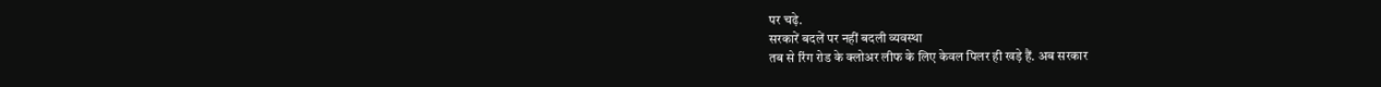पर चढ़े.
सरकारें बदलें पर नहीं बदली व्यवस्था
तब से रिंग रोड के क्लोअर लीफ के लिए केवल पिलर ही खड़े हैं. अब सरकार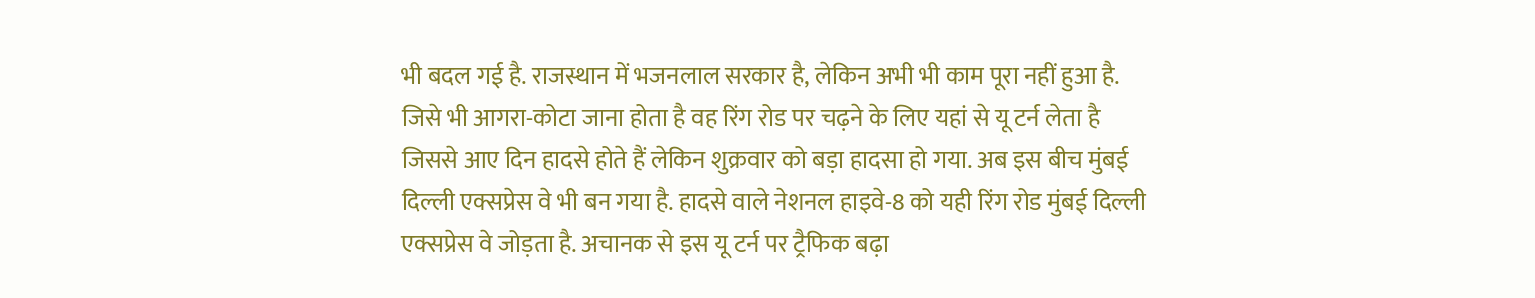भी बदल गई है. राजस्थान में भजनलाल सरकार है, लेकिन अभी भी काम पूरा नहीं हुआ है. जिसे भी आगरा-कोटा जाना होता है वह रिंग रोड पर चढ़ने के लिए यहां से यू टर्न लेता है जिससे आए दिन हादसे होते हैं लेकिन शुक्रवार को बड़ा हादसा हो गया. अब इस बीच मुंबई दिल्ली एक्सप्रेस वे भी बन गया है. हादसे वाले नेशनल हाइवे-8 को यही रिंग रोड मुंबई दिल्ली एक्सप्रेस वे जोड़ता है. अचानक से इस यू टर्न पर ट्रैफिक बढ़ा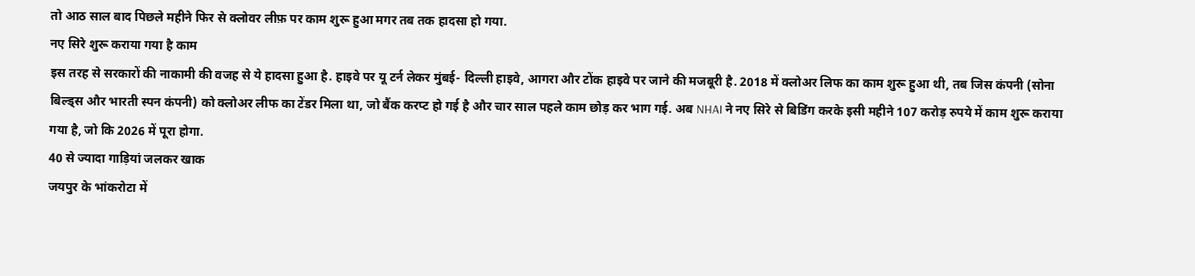तो आठ साल बाद पिछले महीने फिर से क्लोवर लीफ़ पर काम शुरू हुआ मगर तब तक हादसा हो गया.
नए सिरे शुरू कराया गया है काम
इस तरह से सरकारों की नाकामी की वजह से ये हादसा हुआ है. हाइवे पर यू टर्न लेकर मुंबई- दिल्ली हाइवे, आगरा और टोंक हाइवे पर जाने की मजबूरी है. 2018 में क्लोअर लिफ का काम शुरू हुआ थी, तब जिस कंपनी (सोना बिल्ड्स और भारती स्पन कंपनी) को क्लोअर लीफ का टेंडर मिला था, जो बैंक करप्ट हो गई है और चार साल पहले काम छोड़ कर भाग गई. अब NHAI ने नए सिरे से बिडिंग करके इसी महीने 107 करोड़ रुपये में काम शुरू कराया गया है, जो कि 2026 में पूरा होगा.
40 से ज्यादा गाड़ियां जलकर खाक
जयपुर के भांकरोटा में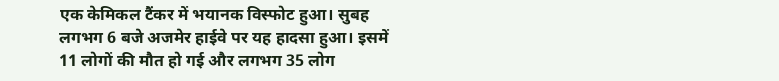एक केमिकल टैंकर में भयानक विस्फोट हुआ। सुबह लगभग 6 बजे अजमेर हाईवे पर यह हादसा हुआ। इसमें 11 लोगों की मौत हो गई और लगभग 35 लोग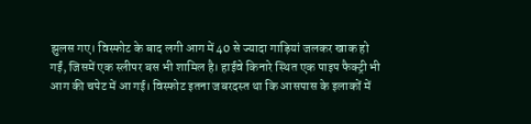झुलस गए। विस्फोट के बाद लगी आग में 40 से ज्यादा गाड़ियां जलकर खाक हो गईं, जिसमें एक स्लीपर बस भी शामिल है। हाईवे किनारे स्थित एक पाइप फैक्ट्री भी आग की चपेट में आ गई। विस्फोट इतना जबरदस्त था कि आसपास के इलाकों में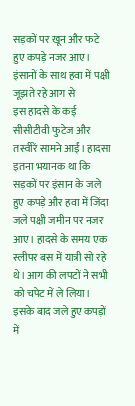सड़कों पर खून और फटे हुए कपड़े नजर आए।
इंसानों के साथ हवा में पक्षी जूझते रहे आग से
इस हादसे के कई सीसीटीवी फुटेज और तस्वीरें सामने आईं। हादसा इतना भयानक था कि सड़कों पर इंसान के जले हुए कपड़े और हवा में जिंदा जले पक्षी जमीन पर नजर आए। हादसे के समय एक स्लीपर बस में यात्री सो रहे थे। आग की लपटों ने सभी को चपेट में ले लिया। इसके बाद जले हुए कपड़ों में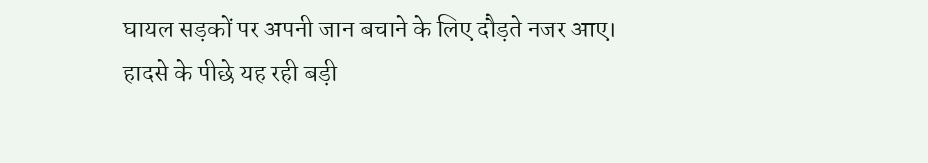घायल सड़कों पर अपनी जान बचाने के लिए दौड़ते नजर आए।
हादसे के पीछे यह रही बड़ी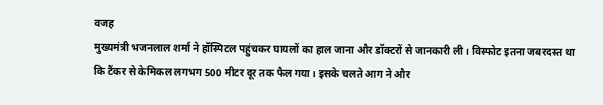वजह
मुख्यमंत्री भजनलाल शर्मा ने हॉस्पिटल पहुंचकर घायलों का हाल जाना और डॉक्टरों से जानकारी ली। विस्फोट इतना जबरदस्त था कि टैंकर से केमिकल लगभग 500 मीटर दूर तक फैल गया। इसके चलते आग ने और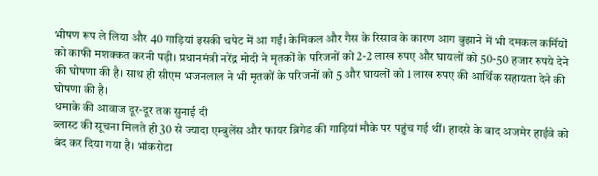भीषण रूप ले लिया और 40 गाड़ियां इसकी चपेट में आ गईं। केमिकल और गैस के रिसाव के कारण आग बुझाने में भी दमकल कर्मियों को काफी मशक्कत करनी पड़ी। प्रधानमंत्री नरेंद्र मोदी ने मृतकों के परिजनों को 2-2 लाख रुपए और घायलों को 50-50 हजार रुपये देने की घोषणा की है। साथ ही सीएम भजनलाल ने भी मृतकों के परिजनों को 5 और घायलों को 1 लाख रुपए की आर्थिक सहायता देने की घोषणा की है।
धमाके की आवाज दूर-दूर तक सुनाई दी
ब्लास्ट की सूचना मिलते ही 30 से ज्यादा एम्बुलेंस और फायर ब्रिगेड की गाड़ियां मौके पर पहुंच गई थीं। हादसे के बाद अजमेर हाईवे को बंद कर दिया गया है। भांकरोटा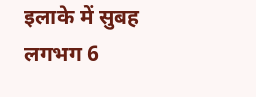इलाके में सुबह लगभग 6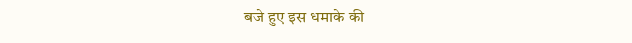बजे हुए इस धमाके की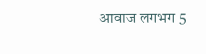आवाज लगभग 5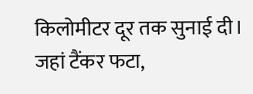किलोमीटर दूर तक सुनाई दी। जहां टैंकर फटा,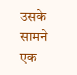उसके सामने एक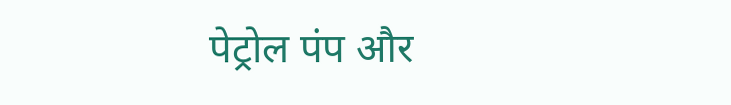पेट्रोल पंप और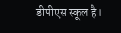डीपीएस स्कूल है।